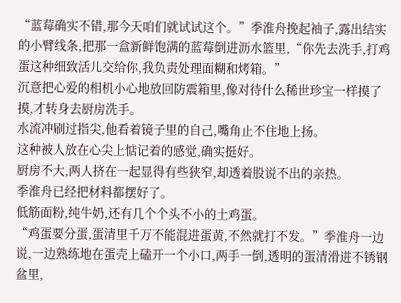“蓝莓确实不错,那今天咱们就试试这个。”季淮舟挽起袖子,露出结实的小臂线条,把那一盒新鲜饱满的蓝莓倒进沥水篮里,“你先去洗手,打鸡蛋这种细致活儿交给你,我负责处理面糊和烤箱。”
沉意把心爱的相机小心地放回防震箱里,像对待什么稀世珍宝一样摸了摸,才转身去厨房洗手。
水流冲刷过指尖,他看着镜子里的自己,嘴角止不住地上扬。
这种被人放在心尖上惦记着的感觉,确实挺好。
厨房不大,两人挤在一起显得有些狭窄,却透着股说不出的亲热。
季淮舟已经把材料都摆好了。
低筋面粉,纯牛奶,还有几个个头不小的土鸡蛋。
“鸡蛋要分蛋,蛋清里千万不能混进蛋黄,不然就打不发。”季淮舟一边说,一边熟练地在蛋壳上磕开一个小口,两手一倒,透明的蛋清滑进不锈钢盆里,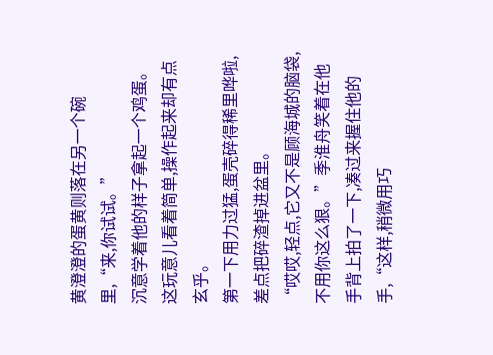黄澄澄的蛋黄则落在另一个碗里,“来,你试试。”
沉意学着他的样子拿起一个鸡蛋。
这玩意儿看着简单,操作起来却有点玄乎。
第一下用力过猛,蛋壳碎得稀里哗啦,差点把碎渣掉进盆里。
“哎哎,轻点,它又不是顾海城的脑袋,不用你这么狠。”季淮舟笑着在他手背上拍了一下,凑过来握住他的手,“这样,稍微用巧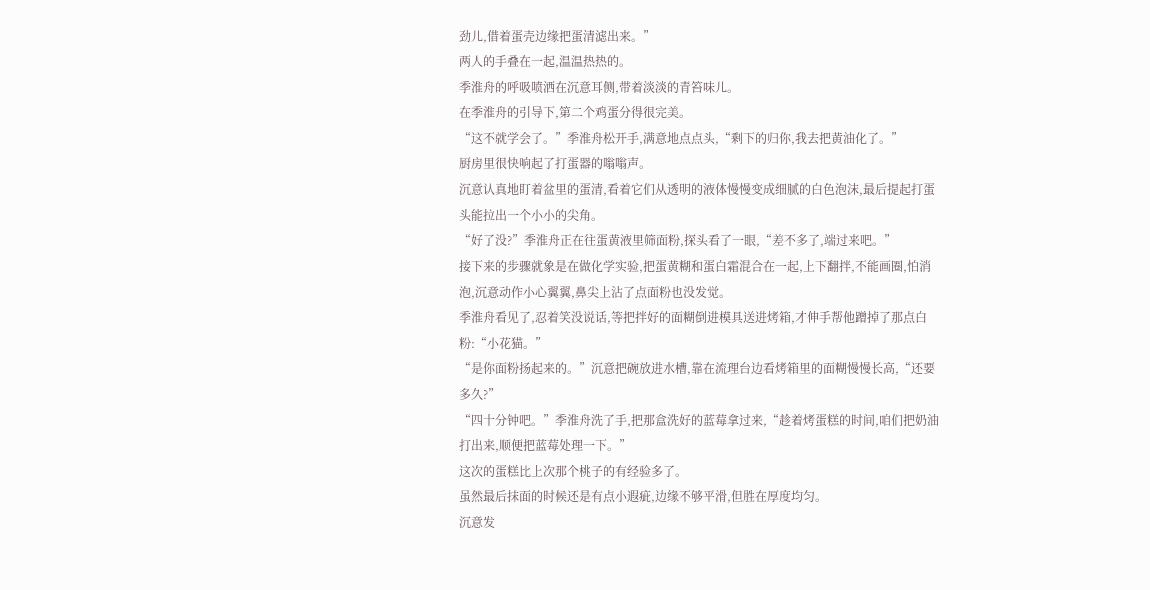劲儿,借着蛋壳边缘把蛋清滤出来。”
两人的手叠在一起,温温热热的。
季淮舟的呼吸喷洒在沉意耳侧,带着淡淡的青笞味儿。
在季淮舟的引导下,第二个鸡蛋分得很完美。
“这不就学会了。”季淮舟松开手,满意地点点头,“剩下的归你,我去把黄油化了。”
厨房里很快响起了打蛋器的嗡嗡声。
沉意认真地盯着盆里的蛋清,看着它们从透明的液体慢慢变成细腻的白色泡沫,最后提起打蛋头能拉出一个小小的尖角。
“好了没?”季淮舟正在往蛋黄液里筛面粉,探头看了一眼,“差不多了,端过来吧。”
接下来的步骤就象是在做化学实验,把蛋黄糊和蛋白霜混合在一起,上下翻拌,不能画圈,怕消泡,沉意动作小心翼翼,鼻尖上沾了点面粉也没发觉。
季淮舟看见了,忍着笑没说话,等把拌好的面糊倒进模具送进烤箱,才伸手帮他蹭掉了那点白粉:“小花猫。”
“是你面粉扬起来的。”沉意把碗放进水槽,靠在流理台边看烤箱里的面糊慢慢长高,“还要多久?”
“四十分钟吧。”季淮舟洗了手,把那盒洗好的蓝莓拿过来,“趁着烤蛋糕的时间,咱们把奶油打出来,顺便把蓝莓处理一下。”
这次的蛋糕比上次那个桃子的有经验多了。
虽然最后抹面的时候还是有点小遐疵,边缘不够平滑,但胜在厚度均匀。
沉意发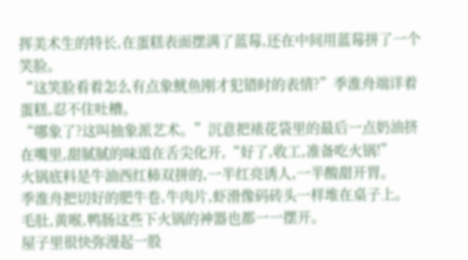挥美术生的特长,在蛋糕表面摆满了蓝莓,还在中间用蓝莓拼了一个笑脸。
“这笑脸看着怎么有点象鱿鱼刚才犯错时的表情?”季淮舟端详着蛋糕,忍不住吐槽。
“哪象了?这叫抽象派艺术。”沉意把裱花袋里的最后一点奶油挤在嘴里,甜腻腻的味道在舌尖化开,“好了,收工,准备吃火锅!”
火锅底料是牛油西红柿双拼的,一半红亮诱人,一半酸甜开胃。
季淮舟把切好的肥牛卷,牛肉片,虾滑像码砖头一样堆在桌子上。
毛肚,黄喉,鸭肠这些下火锅的神器也都一一摆开。
屋子里很快弥漫起一股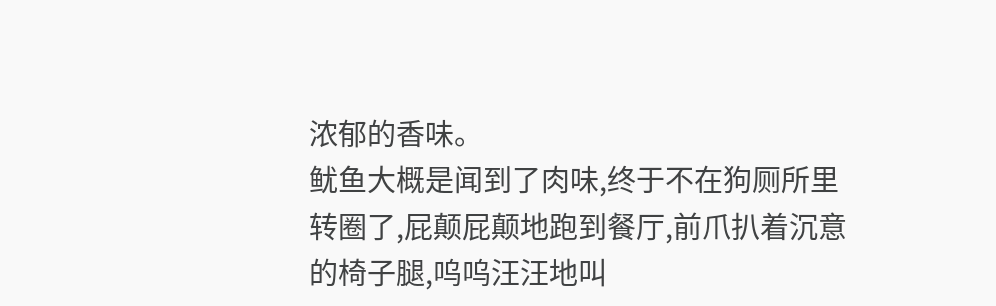浓郁的香味。
鱿鱼大概是闻到了肉味,终于不在狗厕所里转圈了,屁颠屁颠地跑到餐厅,前爪扒着沉意的椅子腿,呜呜汪汪地叫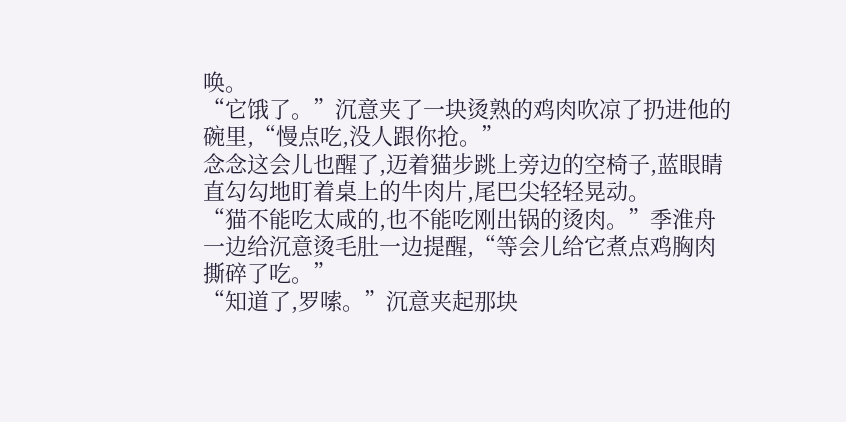唤。
“它饿了。”沉意夹了一块烫熟的鸡肉吹凉了扔进他的碗里,“慢点吃,没人跟你抢。”
念念这会儿也醒了,迈着猫步跳上旁边的空椅子,蓝眼睛直勾勾地盯着桌上的牛肉片,尾巴尖轻轻晃动。
“猫不能吃太咸的,也不能吃刚出锅的烫肉。”季淮舟一边给沉意烫毛肚一边提醒,“等会儿给它煮点鸡胸肉撕碎了吃。”
“知道了,罗嗦。”沉意夹起那块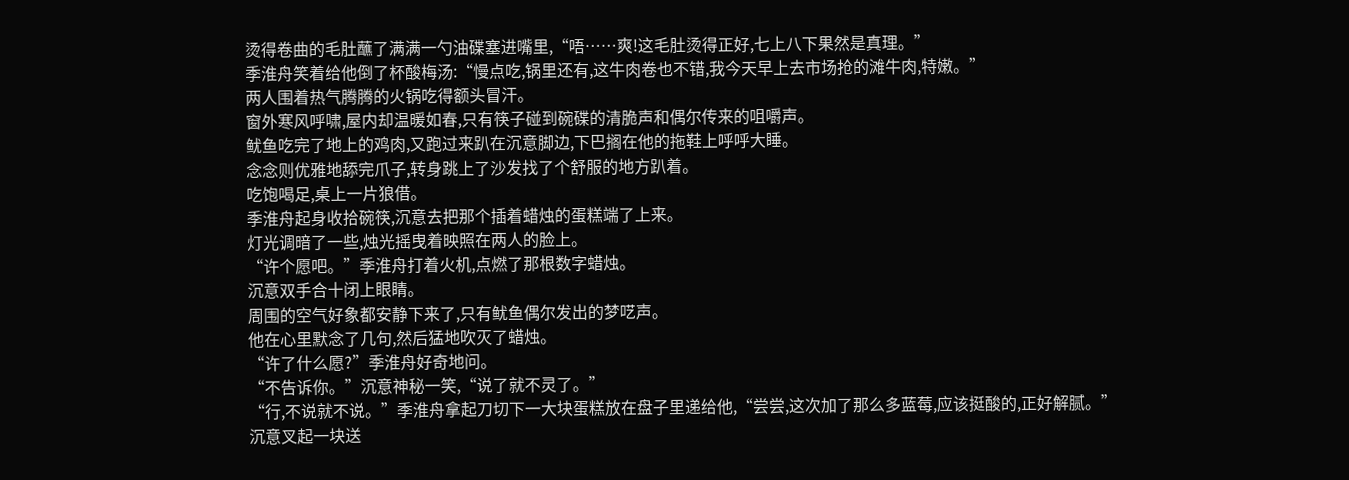烫得卷曲的毛肚蘸了满满一勺油碟塞进嘴里,“唔……爽!这毛肚烫得正好,七上八下果然是真理。”
季淮舟笑着给他倒了杯酸梅汤:“慢点吃,锅里还有,这牛肉卷也不错,我今天早上去市场抢的滩牛肉,特嫩。”
两人围着热气腾腾的火锅吃得额头冒汗。
窗外寒风呼啸,屋内却温暖如春,只有筷子碰到碗碟的清脆声和偶尔传来的咀嚼声。
鱿鱼吃完了地上的鸡肉,又跑过来趴在沉意脚边,下巴搁在他的拖鞋上呼呼大睡。
念念则优雅地舔完爪子,转身跳上了沙发找了个舒服的地方趴着。
吃饱喝足,桌上一片狼借。
季淮舟起身收拾碗筷,沉意去把那个插着蜡烛的蛋糕端了上来。
灯光调暗了一些,烛光摇曳着映照在两人的脸上。
“许个愿吧。”季淮舟打着火机,点燃了那根数字蜡烛。
沉意双手合十闭上眼睛。
周围的空气好象都安静下来了,只有鱿鱼偶尔发出的梦呓声。
他在心里默念了几句,然后猛地吹灭了蜡烛。
“许了什么愿?”季淮舟好奇地问。
“不告诉你。”沉意神秘一笑,“说了就不灵了。”
“行,不说就不说。”季淮舟拿起刀切下一大块蛋糕放在盘子里递给他,“尝尝,这次加了那么多蓝莓,应该挺酸的,正好解腻。”
沉意叉起一块送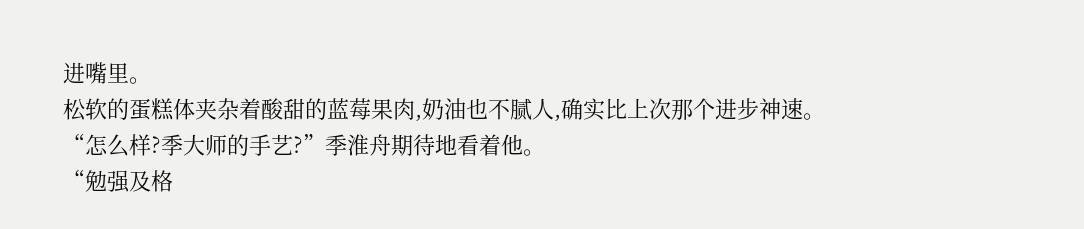进嘴里。
松软的蛋糕体夹杂着酸甜的蓝莓果肉,奶油也不腻人,确实比上次那个进步神速。
“怎么样?季大师的手艺?”季淮舟期待地看着他。
“勉强及格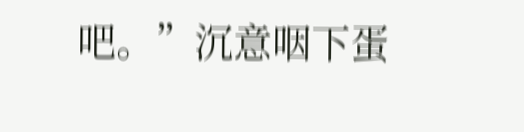吧。”沉意咽下蛋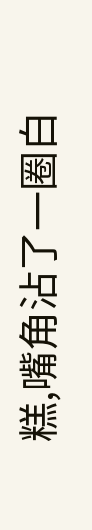糕,嘴角沾了一圈白